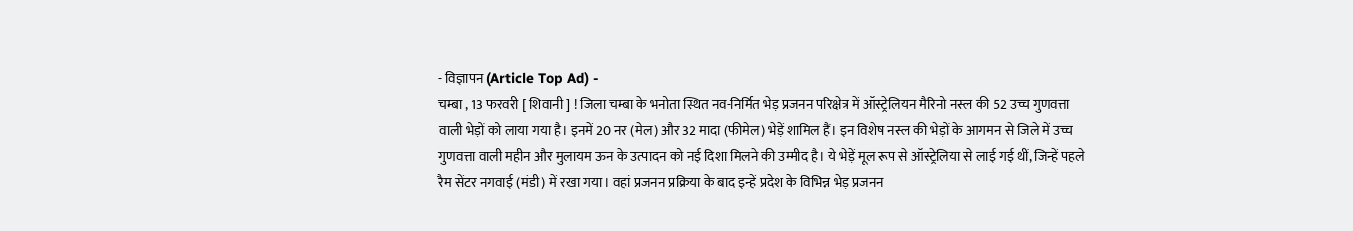- विज्ञापन (Article Top Ad) -
चम्बा , 13 फरवरी [ शिवानी ] ! जिला चम्बा के भनोता स्थित नव-निर्मित भेड़ प्रजनन परिक्षेत्र में ऑस्ट्रेलियन मैरिनो नस्ल की 52 उच्च गुणवत्ता वाली भेड़ों को लाया गया है। इनमें 20 नर (मेल) और 32 मादा (फीमेल) भेड़ें शामिल हैं। इन विशेष नस्ल की भेड़ों के आगमन से जिले में उच्च गुणवत्ता वाली महीन और मुलायम ऊन के उत्पादन को नई दिशा मिलने की उम्मीद है। ये भेड़ें मूल रूप से ऑस्ट्रेलिया से लाई गई थीं, जिन्हें पहले रैम सेंटर नगवाई (मंडी) में रखा गया। वहां प्रजनन प्रक्रिया के बाद इन्हें प्रदेश के विभिन्न भेड़ प्रजनन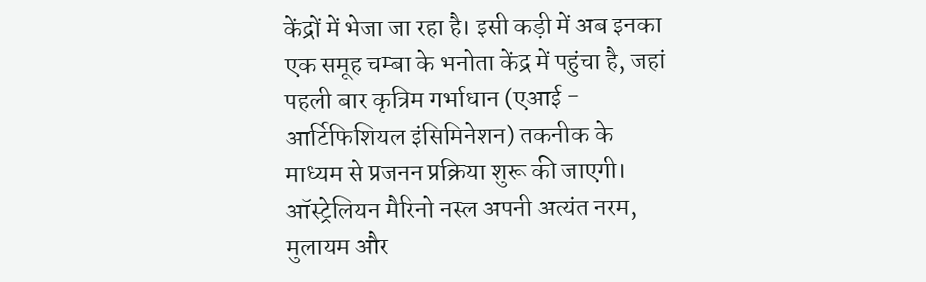केंद्रों में भेजा जा रहा है। इसी कड़ी में अब इनका एक समूह चम्बा के भनोता केंद्र में पहुंचा है, जहां पहली बार कृत्रिम गर्भाधान (एआई - आर्टिफिशियल इंसिमिनेशन) तकनीक के माध्यम से प्रजनन प्रक्रिया शुरू की जाएगी। ऑस्ट्रेलियन मैरिनो नस्ल अपनी अत्यंत नरम, मुलायम और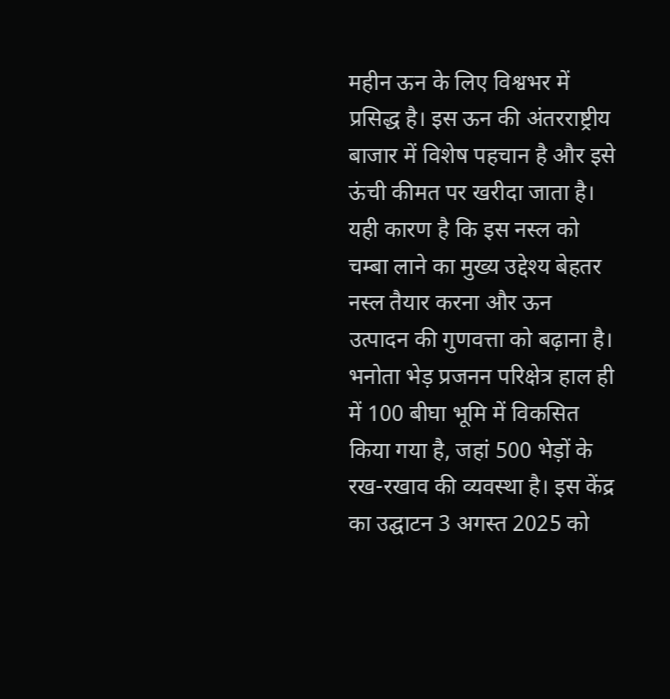महीन ऊन के लिए विश्वभर में प्रसिद्ध है। इस ऊन की अंतरराष्ट्रीय बाजार में विशेष पहचान है और इसे ऊंची कीमत पर खरीदा जाता है। यही कारण है कि इस नस्ल को चम्बा लाने का मुख्य उद्देश्य बेहतर नस्ल तैयार करना और ऊन उत्पादन की गुणवत्ता को बढ़ाना है। भनोता भेड़ प्रजनन परिक्षेत्र हाल ही में 100 बीघा भूमि में विकसित किया गया है, जहां 500 भेड़ों के रख-रखाव की व्यवस्था है। इस केंद्र का उद्घाटन 3 अगस्त 2025 को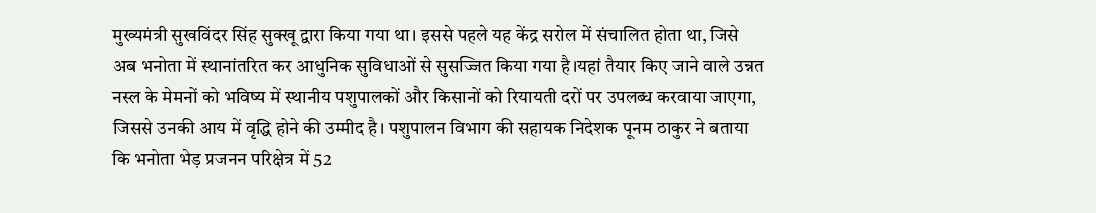मुख्यमंत्री सुखविंदर सिंह सुक्खू द्वारा किया गया था। इससे पहले यह केंद्र सरोल में संचालित होता था, जिसे अब भनोता में स्थानांतरित कर आधुनिक सुविधाओं से सुसज्जित किया गया है।यहां तैयार किए जाने वाले उन्नत नस्ल के मेमनों को भविष्य में स्थानीय पशुपालकों और किसानों को रियायती दरों पर उपलब्ध करवाया जाएगा, जिससे उनकी आय में वृद्धि होने की उम्मीद है। पशुपालन विभाग की सहायक निदेशक पूनम ठाकुर ने बताया कि भनोता भेड़ प्रजनन परिक्षेत्र में 52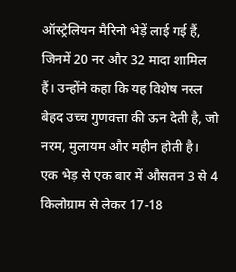ऑस्ट्रेलियन मैरिनो भेड़ें लाई गई हैं, जिनमें 20 नर और 32 मादा शामिल हैं। उन्होंने कहा कि यह विशेष नस्ल बेहद उच्च गुणवत्ता की ऊन देती है, जो नरम, मुलायम और महीन होती है। एक भेड़ से एक बार में औसतन 3 से 4 किलोग्राम से लेकर 17-18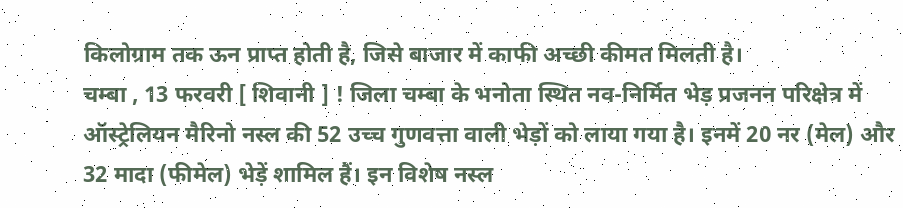किलोग्राम तक ऊन प्राप्त होती है, जिसे बाजार में काफी अच्छी कीमत मिलती है।
चम्बा , 13 फरवरी [ शिवानी ] ! जिला चम्बा के भनोता स्थित नव-निर्मित भेड़ प्रजनन परिक्षेत्र में ऑस्ट्रेलियन मैरिनो नस्ल की 52 उच्च गुणवत्ता वाली भेड़ों को लाया गया है। इनमें 20 नर (मेल) और 32 मादा (फीमेल) भेड़ें शामिल हैं। इन विशेष नस्ल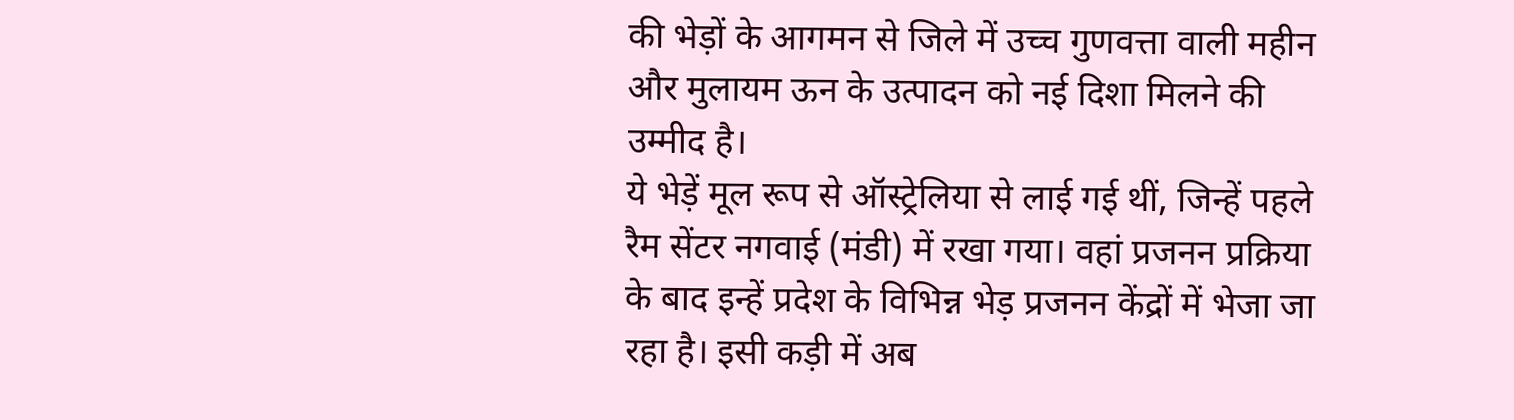की भेड़ों के आगमन से जिले में उच्च गुणवत्ता वाली महीन और मुलायम ऊन के उत्पादन को नई दिशा मिलने की उम्मीद है।
ये भेड़ें मूल रूप से ऑस्ट्रेलिया से लाई गई थीं, जिन्हें पहले रैम सेंटर नगवाई (मंडी) में रखा गया। वहां प्रजनन प्रक्रिया के बाद इन्हें प्रदेश के विभिन्न भेड़ प्रजनन केंद्रों में भेजा जा रहा है। इसी कड़ी में अब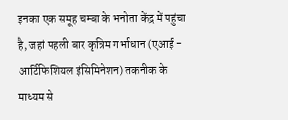इनका एक समूह चम्बा के भनोता केंद्र में पहुंचा है, जहां पहली बार कृत्रिम गर्भाधान (एआई - आर्टिफिशियल इंसिमिनेशन) तकनीक के माध्यम से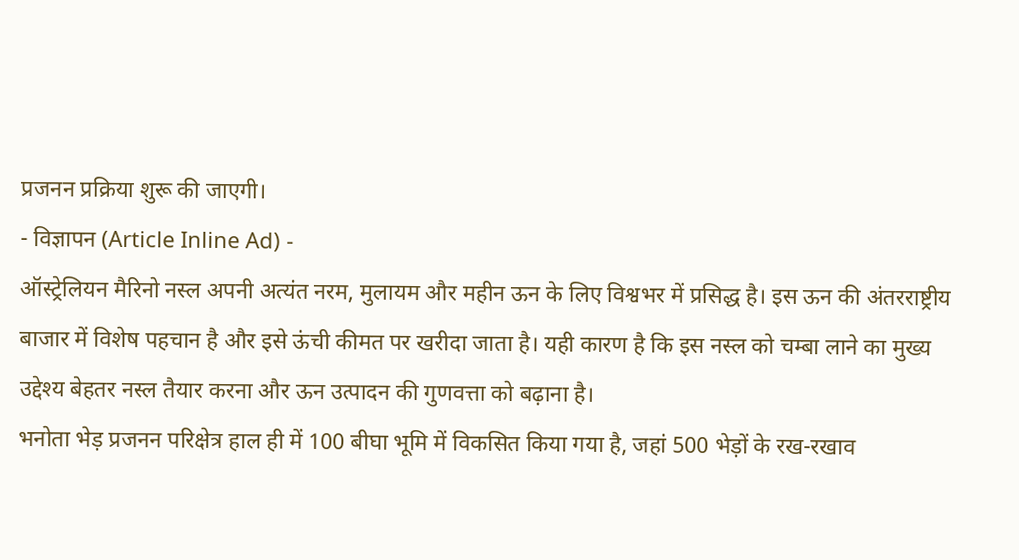प्रजनन प्रक्रिया शुरू की जाएगी।
- विज्ञापन (Article Inline Ad) -
ऑस्ट्रेलियन मैरिनो नस्ल अपनी अत्यंत नरम, मुलायम और महीन ऊन के लिए विश्वभर में प्रसिद्ध है। इस ऊन की अंतरराष्ट्रीय बाजार में विशेष पहचान है और इसे ऊंची कीमत पर खरीदा जाता है। यही कारण है कि इस नस्ल को चम्बा लाने का मुख्य उद्देश्य बेहतर नस्ल तैयार करना और ऊन उत्पादन की गुणवत्ता को बढ़ाना है।
भनोता भेड़ प्रजनन परिक्षेत्र हाल ही में 100 बीघा भूमि में विकसित किया गया है, जहां 500 भेड़ों के रख-रखाव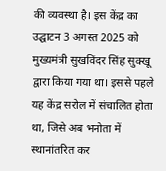की व्यवस्था है। इस केंद्र का उद्घाटन 3 अगस्त 2025 को मुख्यमंत्री सुखविंदर सिंह सुक्खू द्वारा किया गया था। इससे पहले यह केंद्र सरोल में संचालित होता था, जिसे अब भनोता में स्थानांतरित कर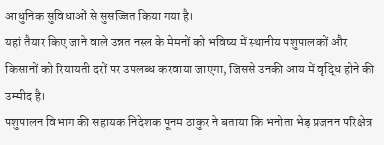आधुनिक सुविधाओं से सुसज्जित किया गया है।
यहां तैयार किए जाने वाले उन्नत नस्ल के मेमनों को भविष्य में स्थानीय पशुपालकों और किसानों को रियायती दरों पर उपलब्ध करवाया जाएगा, जिससे उनकी आय में वृद्धि होने की उम्मीद है।
पशुपालन विभाग की सहायक निदेशक पूनम ठाकुर ने बताया कि भनोता भेड़ प्रजनन परिक्षेत्र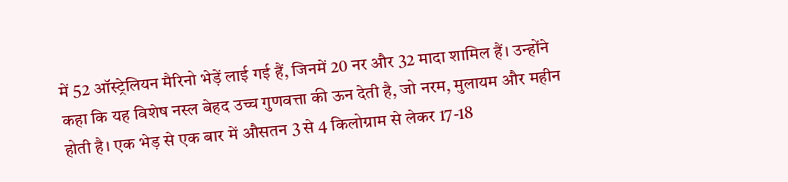में 52 ऑस्ट्रेलियन मैरिनो भेड़ें लाई गई हैं, जिनमें 20 नर और 32 मादा शामिल हैं। उन्होंने कहा कि यह विशेष नस्ल बेहद उच्च गुणवत्ता की ऊन देती है, जो नरम, मुलायम और महीन होती है। एक भेड़ से एक बार में औसतन 3 से 4 किलोग्राम से लेकर 17-18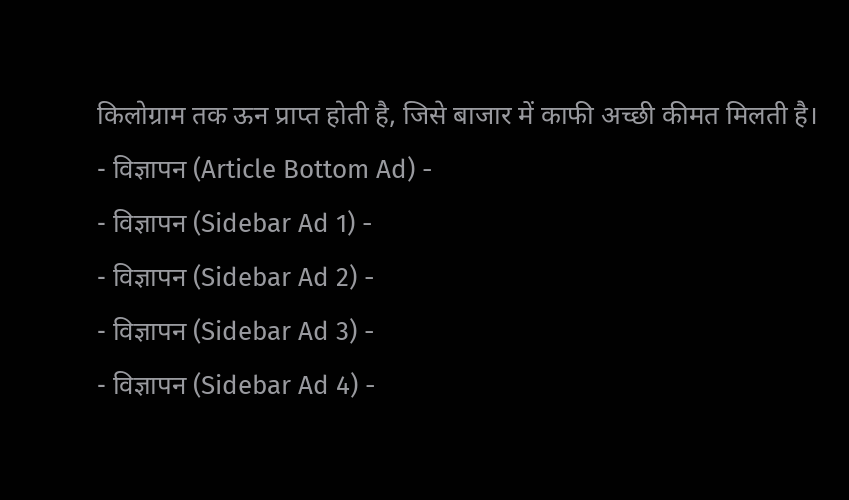किलोग्राम तक ऊन प्राप्त होती है, जिसे बाजार में काफी अच्छी कीमत मिलती है।
- विज्ञापन (Article Bottom Ad) -
- विज्ञापन (Sidebar Ad 1) -
- विज्ञापन (Sidebar Ad 2) -
- विज्ञापन (Sidebar Ad 3) -
- विज्ञापन (Sidebar Ad 4) -